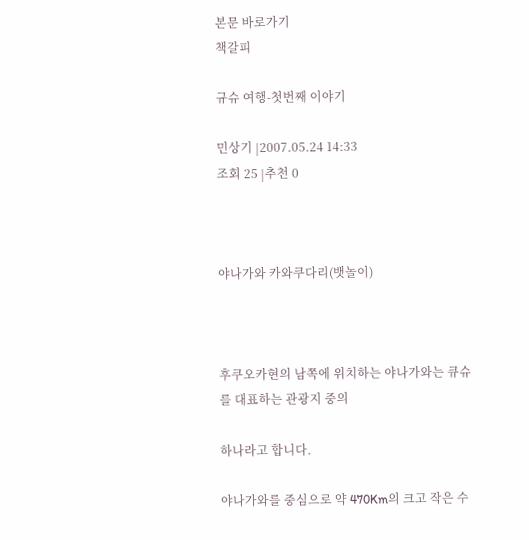본문 바로가기
책갈피

규슈 여행-첫번째 이야기

민상기 |2007.05.24 14:33
조회 25 |추천 0



야나가와 카와쿠다리(뱃놀이)



후쿠오카현의 남쪽에 위치하는 야나가와는 큐슈를 대표하는 관광지 중의

하나라고 합니다.

야나가와를 중심으로 약 470Km의 크고 작은 수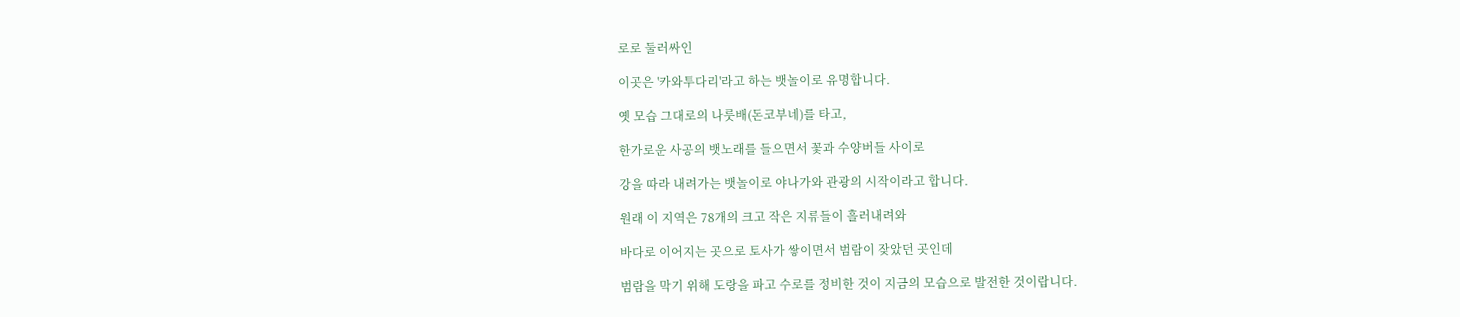로로 둘러싸인

이곳은 '카와투다리'라고 하는 뱃놀이로 유명합니다.

옛 모습 그대로의 나룻배(돈코부네)를 타고,

한가로운 사공의 뱃노래를 들으면서 꽃과 수양버들 사이로

강을 따라 내려가는 뱃놀이로 야나가와 관광의 시작이라고 합니다.

원래 이 지역은 78개의 크고 작은 지류들이 흘러내려와

바다로 이어지는 곳으로 토사가 쌓이면서 범람이 잦았던 곳인데

범람을 막기 위해 도랑을 파고 수로를 정비한 것이 지금의 모습으로 발전한 것이랍니다.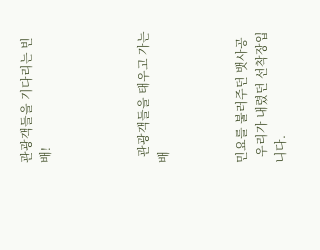관광객들을 기다리는 빈 배!




  관광객들을 태우고 가는 배



민요를 불러주던 뱃사공
  우리가 내렸던 선착장입니다.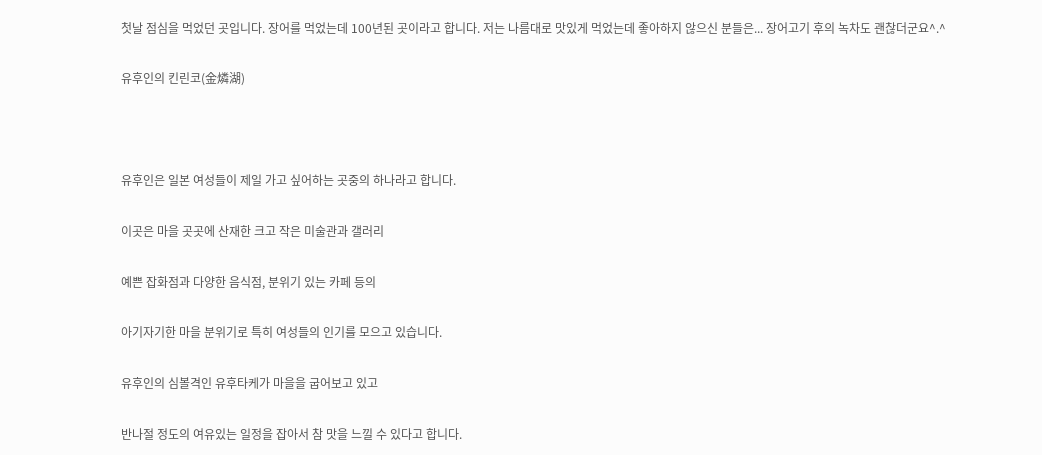첫날 점심을 먹었던 곳입니다. 장어를 먹었는데 100년된 곳이라고 합니다. 저는 나름대로 맛있게 먹었는데 좋아하지 않으신 분들은... 장어고기 후의 녹차도 괜찮더군요^.^

유후인의 킨린코(金燐湖)



유후인은 일본 여성들이 제일 가고 싶어하는 곳중의 하나라고 합니다.

이곳은 마을 곳곳에 산재한 크고 작은 미술관과 갤러리

예쁜 잡화점과 다양한 음식점, 분위기 있는 카페 등의

아기자기한 마을 분위기로 특히 여성들의 인기를 모으고 있습니다.

유후인의 심볼격인 유후타케가 마을을 굽어보고 있고

반나절 정도의 여유있는 일정을 잡아서 참 맛을 느낄 수 있다고 합니다.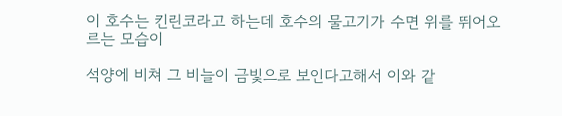이 호수는 킨린코라고 하는데 호수의 물고기가 수면 위를 뛰어오르는 모습이

석양에 비쳐 그 비늘이 금빛으로 보인다고해서 이와 같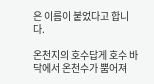은 이름이 붙었다고 합니다.

온천지의 호수답게 호수 바닥에서 온천수가 뿜어져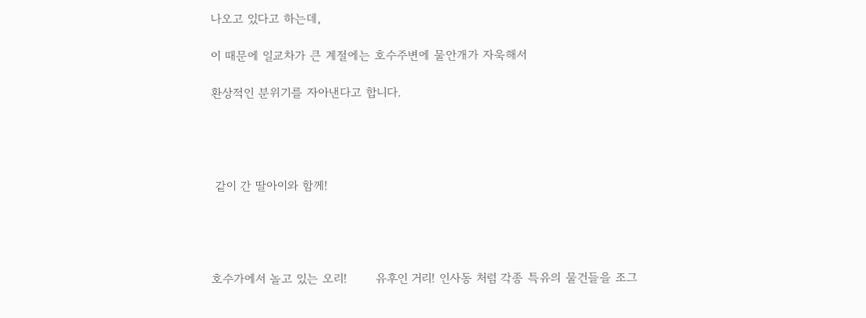나오고 있다고 하는데,

이 때문에 일교차가 큰 계절에는 호수주변에 물안개가 자욱해서

환상적인 분위기를 자아낸다고 합니다.




 같이 간 딸아이와 함께!




호수가에서 놀고 있는 오리!       유후인 거리! 인사동 처럼 각종 특유의 물건들을 조그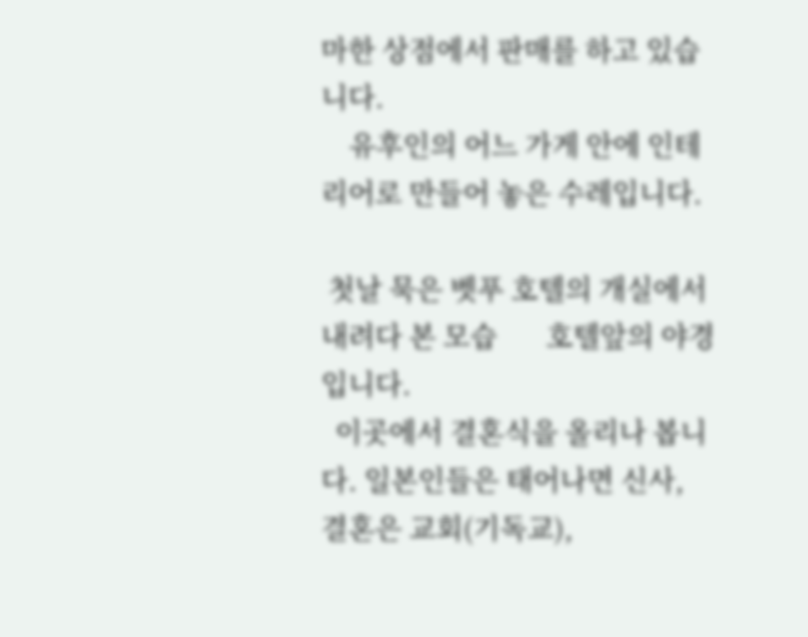마한 상점에서 판매를 하고 있습니다.
    유후인의 어느 가게 안에 인테리어로 만들어 놓은 수레입니다.

 첫날 묵은 벳푸 호텔의 개실에서 내려다 본 모습       호텔앞의 야경입니다.
  이곳에서 결혼식을 올리나 봅니다. 일본인들은 태어나면 신사, 결혼은 교회(기독교),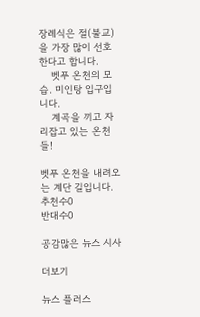장례식은 절(불교)을 가장 많이 선호한다고 합니다.
    벳푸 온천의 모습. 미인탕 입구입니다.
    계곡을 끼고 자리잡고 있는 온천들!

벳푸 온천을 내려오는 계단 길입니다.
추천수0
반대수0

공감많은 뉴스 시사

더보기

뉴스 플러스